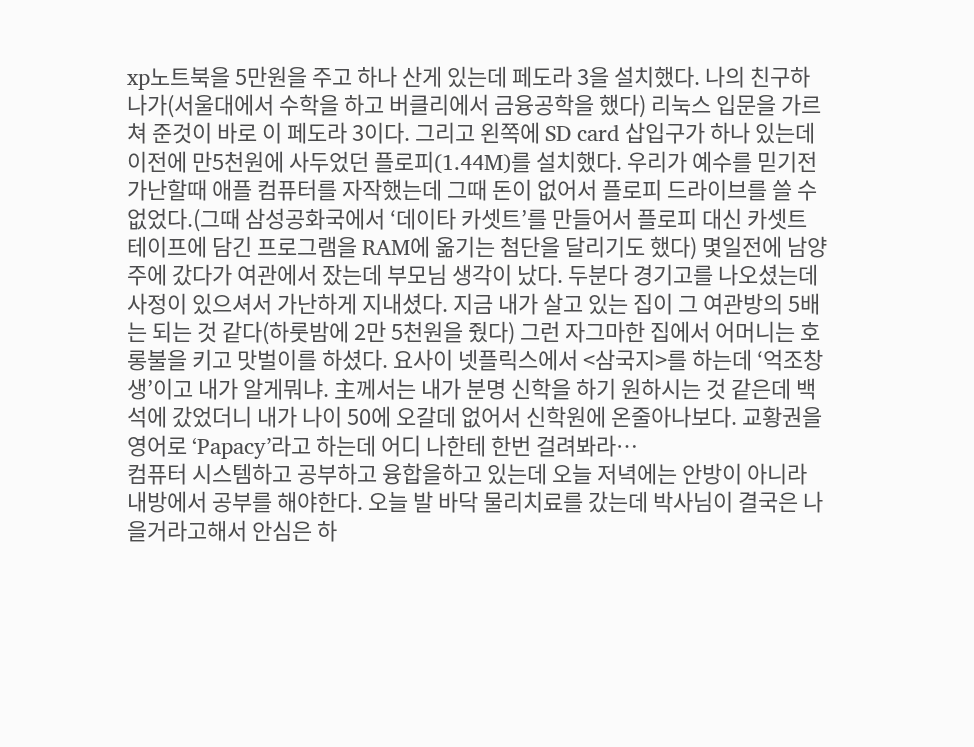xp노트북을 5만원을 주고 하나 산게 있는데 페도라 3을 설치했다. 나의 친구하나가(서울대에서 수학을 하고 버클리에서 금융공학을 했다) 리눅스 입문을 가르쳐 준것이 바로 이 페도라 3이다. 그리고 왼쪽에 SD card 삽입구가 하나 있는데 이전에 만5천원에 사두었던 플로피(1.44M)를 설치했다. 우리가 예수를 믿기전 가난할때 애플 컴퓨터를 자작했는데 그때 돈이 없어서 플로피 드라이브를 쓸 수 없었다.(그때 삼성공화국에서 ‘데이타 카셋트’를 만들어서 플로피 대신 카셋트 테이프에 담긴 프로그램을 RAM에 옮기는 첨단을 달리기도 했다) 몇일전에 남양주에 갔다가 여관에서 잤는데 부모님 생각이 났다. 두분다 경기고를 나오셨는데 사정이 있으셔서 가난하게 지내셨다. 지금 내가 살고 있는 집이 그 여관방의 5배는 되는 것 같다(하룻밤에 2만 5천원을 줬다) 그런 자그마한 집에서 어머니는 호롱불을 키고 맛벌이를 하셨다. 요사이 넷플릭스에서 <삼국지>를 하는데 ‘억조창생’이고 내가 알게뭐냐. 主께서는 내가 분명 신학을 하기 원하시는 것 같은데 백석에 갔었더니 내가 나이 50에 오갈데 없어서 신학원에 온줄아나보다. 교황권을 영어로 ‘Papacy’라고 하는데 어디 나한테 한번 걸려봐라…
컴퓨터 시스템하고 공부하고 융합을하고 있는데 오늘 저녁에는 안방이 아니라 내방에서 공부를 해야한다. 오늘 발 바닥 물리치료를 갔는데 박사님이 결국은 나을거라고해서 안심은 하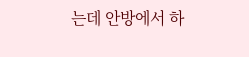는데 안방에서 하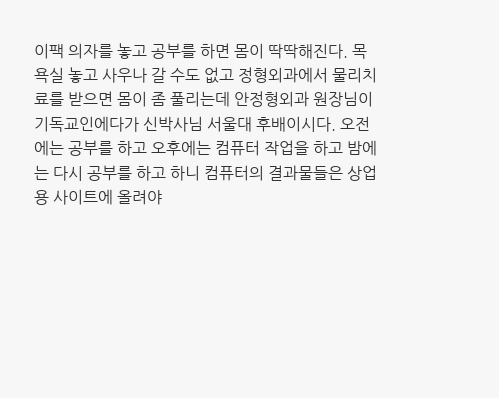이팩 의자를 놓고 공부를 하면 몸이 딱딱해진다. 목욕실 놓고 사우나 갈 수도 없고 정형외과에서 물리치료를 받으면 몸이 좀 풀리는데 안정형외과 원장님이 기독교인에다가 신박사님 서울대 후배이시다. 오전에는 공부를 하고 오후에는 컴퓨터 작업을 하고 밤에는 다시 공부를 하고 하니 컴퓨터의 결과물들은 상업용 사이트에 올려야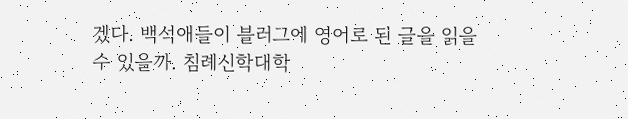겠다. 백석애들이 블러그에 영어로 된 글을 읽을 수 있을까. 침례신학대학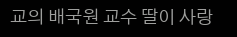교의 배국원 교수 딸이 사랑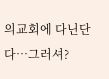의교회에 다닌단다…그러셔?